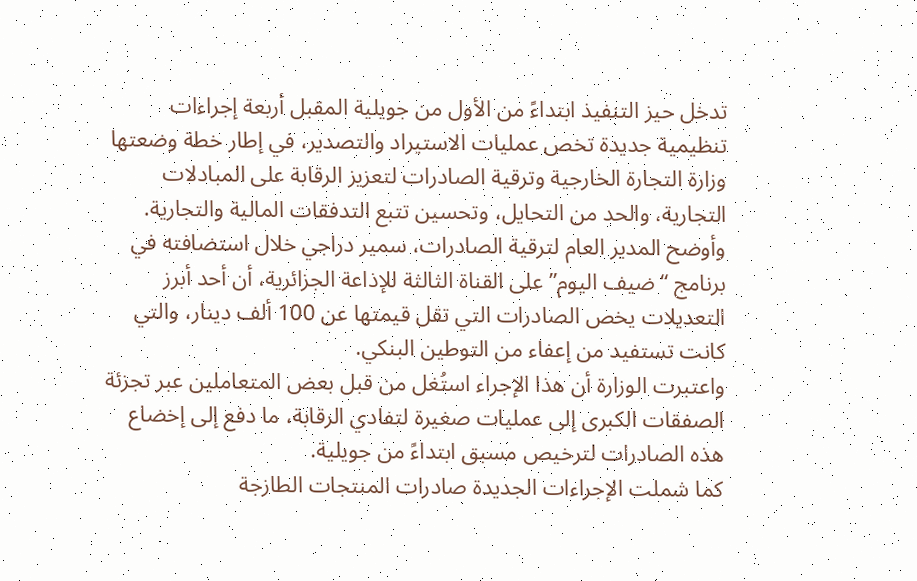تدخل حيز التنفيذ ابتداءً من الأول من جويلية المقبل أربعة إجراءات تنظيمية جديدة تخص عمليات الاستيراد والتصدير، في إطار خطة وضعتها وزارة التجارة الخارجية وترقية الصادرات لتعزيز الرقابة على المبادلات التجارية، والحد من التحايل، وتحسين تتبع التدفقات المالية والتجارية.
وأوضح المدير العام لترقية الصادرات، سمير دراجي خلال استضافته في برنامج “ضيف اليوم” على القناة الثالثة للإذاعة الجزائرية، أن أحد أبرز التعديلات يخص الصادرات التي تقل قيمتها عن 100 ألف دينار، والتي كانت تستفيد من إعفاء من التوطين البنكي.
واعتبرت الوزارة أن هذا الإجراء استُغل من قبل بعض المتعاملين عبر تجزئة الصفقات الكبرى إلى عمليات صغيرة لتفادي الرقابة، ما دفع إلى إخضاع هذه الصادرات لترخيص مسبق ابتداءً من جويلية.
كما شملت الإجراءات الجديدة صادرات المنتجات الطازجة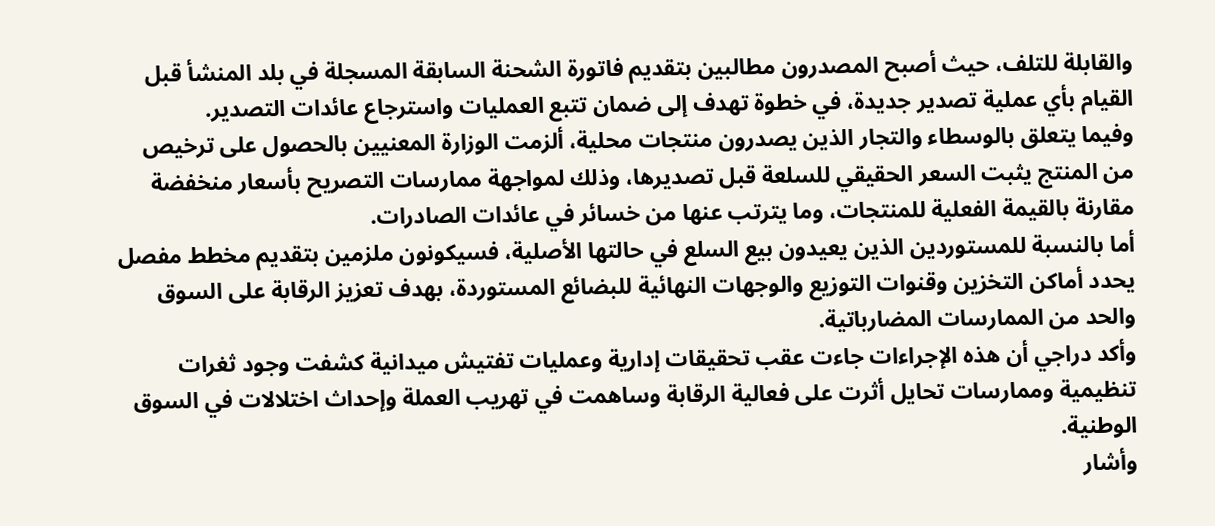والقابلة للتلف، حيث أصبح المصدرون مطالبين بتقديم فاتورة الشحنة السابقة المسجلة في بلد المنشأ قبل القيام بأي عملية تصدير جديدة، في خطوة تهدف إلى ضمان تتبع العمليات واسترجاع عائدات التصدير.
وفيما يتعلق بالوسطاء والتجار الذين يصدرون منتجات محلية، ألزمت الوزارة المعنيين بالحصول على ترخيص من المنتج يثبت السعر الحقيقي للسلعة قبل تصديرها، وذلك لمواجهة ممارسات التصريح بأسعار منخفضة مقارنة بالقيمة الفعلية للمنتجات، وما يترتب عنها من خسائر في عائدات الصادرات.
أما بالنسبة للمستوردين الذين يعيدون بيع السلع في حالتها الأصلية، فسيكونون ملزمين بتقديم مخطط مفصل يحدد أماكن التخزين وقنوات التوزيع والوجهات النهائية للبضائع المستوردة، بهدف تعزيز الرقابة على السوق والحد من الممارسات المضارباتية.
وأكد دراجي أن هذه الإجراءات جاءت عقب تحقيقات إدارية وعمليات تفتيش ميدانية كشفت وجود ثغرات تنظيمية وممارسات تحايل أثرت على فعالية الرقابة وساهمت في تهريب العملة وإحداث اختلالات في السوق الوطنية.
وأشار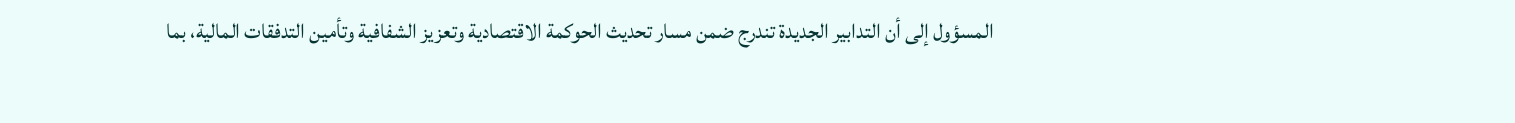المسؤول إلى أن التدابير الجديدة تندرج ضمن مسار تحديث الحوكمة الاقتصادية وتعزيز الشفافية وتأمين التدفقات المالية، بما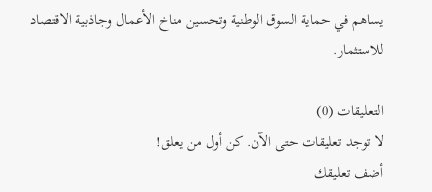يساهم في حماية السوق الوطنية وتحسين مناخ الأعمال وجاذبية الاقتصاد للاستثمار.

التعليقات (0)
لا توجد تعليقات حتى الآن. كن أول من يعلق!
أضف تعليقك